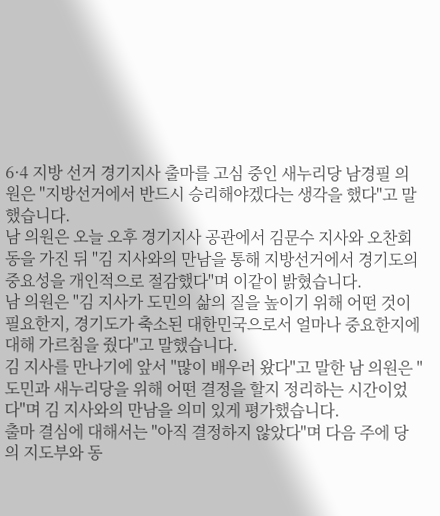6·4 지방 선거 경기지사 출마를 고심 중인 새누리당 남경필 의원은 "지방선거에서 반드시 승리해야겠다는 생각을 했다"고 말했습니다.
남 의원은 오늘 오후 경기지사 공관에서 김문수 지사와 오찬회동을 가진 뒤 "김 지사와의 만남을 통해 지방선거에서 경기도의 중요성을 개인적으로 절감했다"며 이같이 밝혔습니다.
남 의원은 "김 지사가 도민의 삶의 질을 높이기 위해 어떤 것이 필요한지, 경기도가 축소된 대한민국으로서 얼마나 중요한지에 대해 가르침을 줬다"고 말했습니다.
김 지사를 만나기에 앞서 "많이 배우러 왔다"고 말한 남 의원은 "도민과 새누리당을 위해 어떤 결정을 할지 정리하는 시간이었다"며 김 지사와의 만남을 의미 있게 평가했습니다.
출마 결심에 대해서는 "아직 결정하지 않았다"며 다음 주에 당의 지도부와 동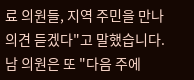료 의원들, 지역 주민을 만나 의견 듣겠다"고 말했습니다.
남 의원은 또 "다음 주에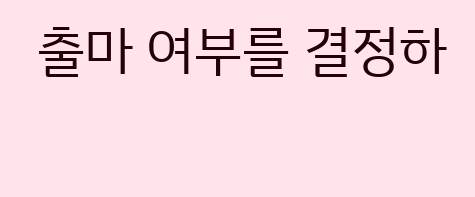출마 여부를 결정하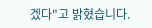겠다"고 밝혔습니다.